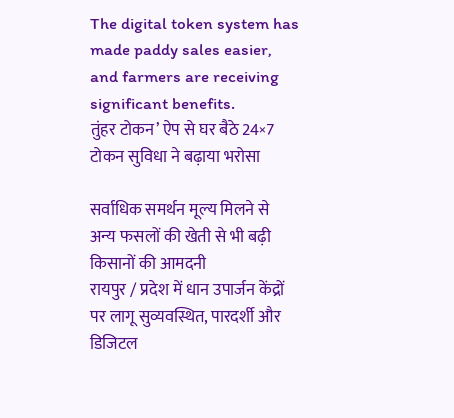The digital token system has made paddy sales easier, and farmers are receiving significant benefits.
तुंहर टोकन’ ऐप से घर बैठे 24×7 टोकन सुविधा ने बढ़ाया भरोसा

सर्वाधिक समर्थन मूल्य मिलने से अन्य फसलों की खेती से भी बढ़ी किसानों की आमदनी
रायपुर / प्रदेश में धान उपार्जन केंद्रों पर लागू सुव्यवस्थित, पारदर्शी और डिजिटल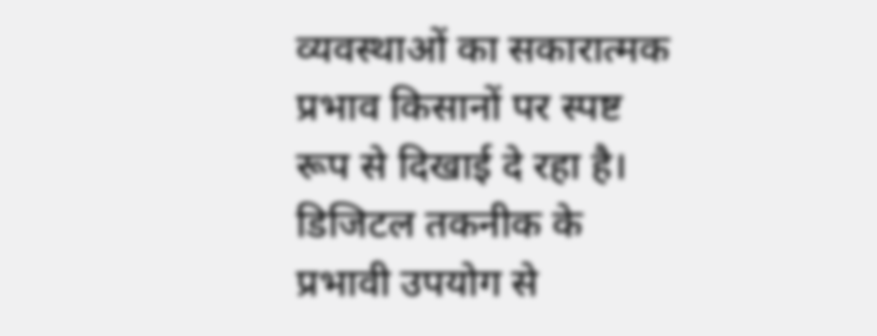व्यवस्थाओं का सकारात्मक प्रभाव किसानों पर स्पष्ट रूप से दिखाई दे रहा है। डिजिटल तकनीक के प्रभावी उपयोग से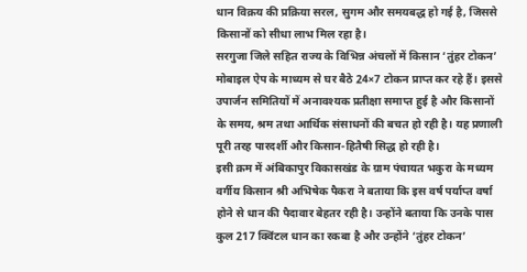धान विक्रय की प्रक्रिया सरल, सुगम और समयबद्ध हो गई है, जिससे किसानों को सीधा लाभ मिल रहा है।
सरगुजा जिले सहित राज्य के विभिन्न अंचलों में किसान ‘तुंहर टोकन’ मोबाइल ऐप के माध्यम से घर बैठे 24×7 टोकन प्राप्त कर रहे हैं। इससे उपार्जन समितियों में अनावश्यक प्रतीक्षा समाप्त हुई है और किसानों के समय, श्रम तथा आर्थिक संसाधनों की बचत हो रही है। यह प्रणाली पूरी तरह पारदर्शी और किसान-हितैषी सिद्ध हो रही है।
इसी क्रम में अंबिकापुर विकासखंड के ग्राम पंचायत भकुरा के मध्यम वर्गीय किसान श्री अभिषेक पैकरा ने बताया कि इस वर्ष पर्याप्त वर्षा होने से धान की पैदावार बेहतर रही है। उन्होंने बताया कि उनके पास कुल 217 क्विंटल धान का रकबा है और उन्होंने ‘तुंहर टोकन’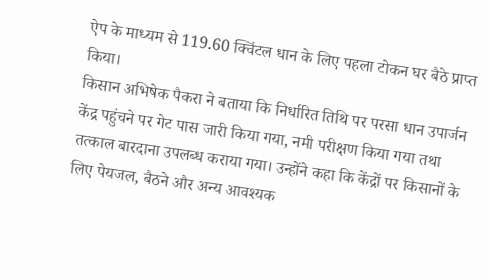ऐप के माध्यम से 119.60 क्विंटल धान के लिए पहला टोकन घर बैठे प्राप्त किया।
किसान अभिषेक पैकरा ने बताया कि निर्धारित तिथि पर परसा धान उपार्जन केंद्र पहुंचने पर गेट पास जारी किया गया, नमी परीक्षण किया गया तथा तत्काल बारदाना उपलब्ध कराया गया। उन्होंने कहा कि केंद्रों पर किसानों के लिए पेयजल, बैठने और अन्य आवश्यक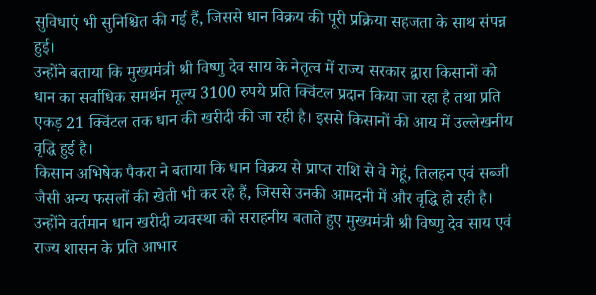सुविधाएं भी सुनिश्चित की गई हैं, जिससे धान विक्रय की पूरी प्रक्रिया सहजता के साथ संपन्न हुई।
उन्होंने बताया कि मुख्यमंत्री श्री विष्णु देव साय के नेतृत्व में राज्य सरकार द्वारा किसानों को धान का सर्वाधिक समर्थन मूल्य 3100 रुपये प्रति क्विंटल प्रदान किया जा रहा है तथा प्रति एकड़ 21 क्विंटल तक धान की खरीदी की जा रही है। इससे किसानों की आय में उल्लेखनीय वृद्धि हुई है।
किसान अभिषेक पैकरा ने बताया कि धान विक्रय से प्राप्त राशि से वे गेहूं, तिलहन एवं सब्जी जैसी अन्य फसलों की खेती भी कर रहे हैं, जिससे उनकी आमदनी में और वृद्धि हो रही है। उन्होंने वर्तमान धान खरीदी व्यवस्था को सराहनीय बताते हुए मुख्यमंत्री श्री विष्णु देव साय एवं राज्य शासन के प्रति आभार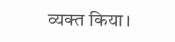व्यक्त किया।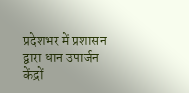प्रदेशभर में प्रशासन द्वारा धान उपार्जन केंद्रों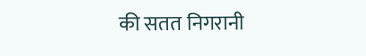की सतत निगरानी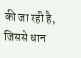की जा रही है, जिससे धान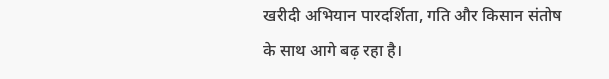खरीदी अभियान पारदर्शिता, गति और किसान संतोष के साथ आगे बढ़ रहा है।